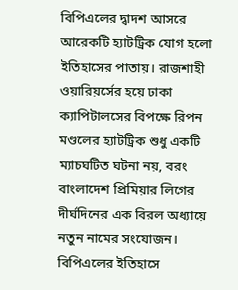বিপিএলের দ্বাদশ আসরে আরেকটি হ্যাটট্রিক যোগ হলো ইতিহাসের পাতায়। রাজশাহী ওয়ারিয়র্সের হয়ে ঢাকা ক্যাপিটালসের বিপক্ষে রিপন মণ্ডলের হ্যাটট্রিক শুধু একটি ম্যাচঘটিত ঘটনা নয়, বরং বাংলাদেশ প্রিমিয়ার লিগের দীর্ঘদিনের এক বিরল অধ্যায়ে নতুন নামের সংযোজন।
বিপিএলের ইতিহাসে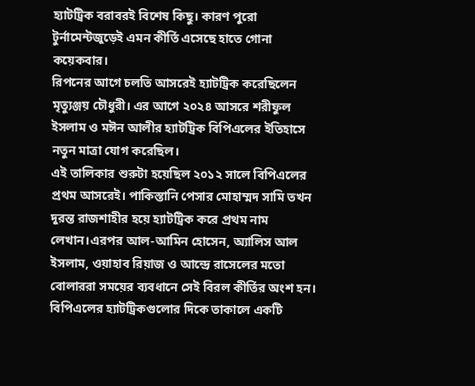হ্যাটট্রিক বরাবরই বিশেষ কিছু। কারণ পুরো টুর্নামেন্টজুড়েই এমন কীর্তি এসেছে হাতে গোনা কয়েকবার।
রিপনের আগে চলতি আসরেই হ্যাটট্রিক করেছিলেন মৃত্যুঞ্জয় চৌধুরী। এর আগে ২০২৪ আসরে শরীফুল ইসলাম ও মঈন আলীর হ্যাটট্রিক বিপিএলের ইতিহাসে নতুন মাত্রা যোগ করেছিল।
এই তালিকার শুরুটা হয়েছিল ২০১২ সালে বিপিএলের প্রথম আসরেই। পাকিস্তানি পেসার মোহাম্মদ সামি তখন দুরন্ত রাজশাহীর হয়ে হ্যাটট্রিক করে প্রথম নাম লেখান।এরপর আল-আমিন হোসেন, অ্যালিস আল ইসলাম, ওয়াহাব রিয়াজ ও আন্দ্রে রাসেলের মতো বোলাররা সময়ের ব্যবধানে সেই বিরল কীর্তির অংশ হন।
বিপিএলের হ্যাটট্রিকগুলোর দিকে তাকালে একটি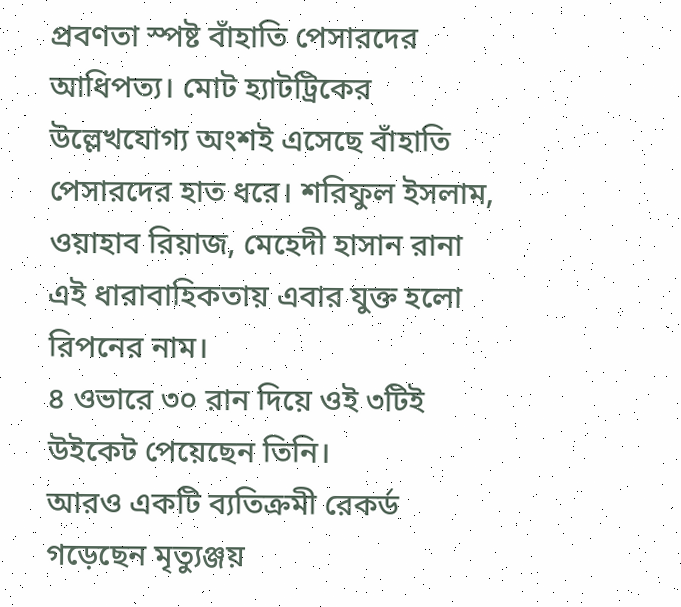প্রবণতা স্পষ্ট বাঁহাতি পেসারদের আধিপত্য। মোট হ্যাটট্রিকের উল্লেখযোগ্য অংশই এসেছে বাঁহাতি পেসারদের হাত ধরে। শরিফুল ইসলাম, ওয়াহাব রিয়াজ, মেহেদী হাসান রানা এই ধারাবাহিকতায় এবার যুক্ত হলো রিপনের নাম।
৪ ওভারে ৩০ রান দিয়ে ওই ৩টিই উইকেট পেয়েছেন তিনি।
আরও একটি ব্যতিক্রমী রেকর্ড গড়েছেন মৃত্যুঞ্জয়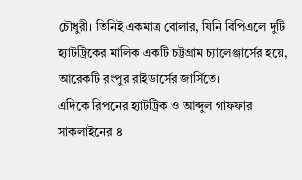চৌধুরী। তিনিই একমাত্র বোলার, যিনি বিপিএলে দুটি হ্যাটট্রিকের মালিক একটি চট্টগ্রাম চ্যালেঞ্জার্সের হয়ে, আরেকটি রংপুর রাইডার্সের জার্সিতে।
এদিকে রিপনের হ্যাটট্রিক ও আব্দুল গাফফার সাকলাইনের ৪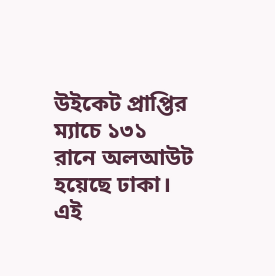উইকেট প্রাপ্তির ম্যাচে ১৩১ রানে অলআউট হয়েছে ঢাকা। এই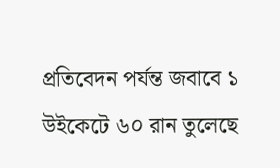প্রতিবেদন পর্যন্ত জবাবে ১ উইকেটে ৬০ রান তুলেছে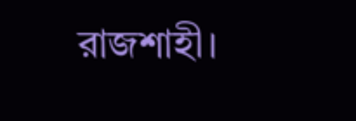রাজশাহী।